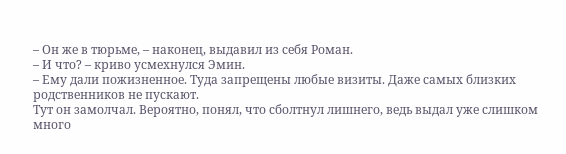– Он же в тюрьме, – наконец, выдавил из себя Роман.
– И что? – криво усмехнулся Эмин.
– Ему дали пожизненное. Туда запрещены любые визиты. Даже самых близких родственников не пускают.
Тут он замолчал. Вероятно, понял, что сболтнул лишнего, ведь выдал уже слишком много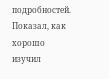подробностей. Показал, как хорошо изучил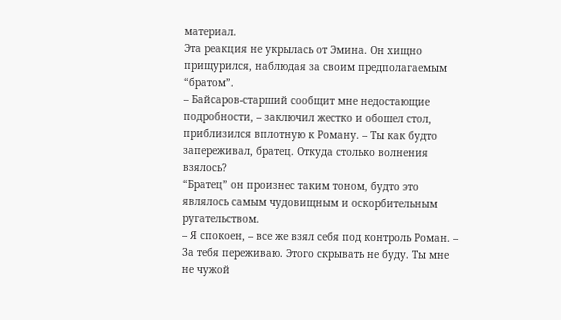материал.
Эта реакция не укрылась от Эмина. Он хищно прищурился, наблюдая за своим предполагаемым “братом”.
– Байсаров-старший сообщит мне недостающие подробности, – заключил жестко и обошел стол, приблизился вплотную к Роману. – Ты как будто запереживал, братец. Откуда столько волнения взялось?
“Братец” он произнес таким тоном, будто это являлось самым чудовищным и оскорбительным ругательством.
– Я спокоен, – все же взял себя под контроль Роман. – За тебя переживаю. Этого скрывать не буду. Ты мне не чужой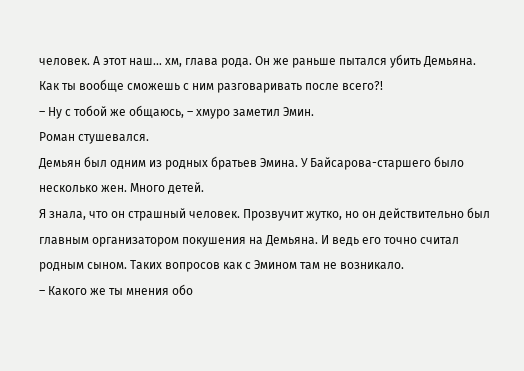человек. А этот наш… хм, глава рода. Он же раньше пытался убить Демьяна. Как ты вообще сможешь с ним разговаривать после всего?!
– Ну с тобой же общаюсь, – хмуро заметил Эмин.
Роман стушевался.
Демьян был одним из родных братьев Эмина. У Байсарова-старшего было несколько жен. Много детей.
Я знала, что он страшный человек. Прозвучит жутко, но он действительно был главным организатором покушения на Демьяна. И ведь его точно считал родным сыном. Таких вопросов как с Эмином там не возникало.
– Какого же ты мнения обо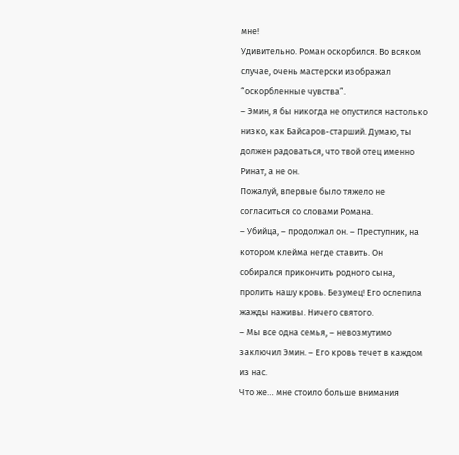мне!
Удивительно. Роман оскорбился. Во всяком случае, очень мастерски изображал “оскорбленные чувства”.
– Эмин, я бы никогда не опустился настолько низко, как Байсаров-старший. Думаю, ты должен радоваться, что твой отец именно Ринат, а не он.
Пожалуй, впервые было тяжело не согласиться со словами Романа.
– Убийца, – продолжал он. – Преступник, на котором клейма негде ставить. Он собирался прикончить родного сына, пролить нашу кровь. Безумец! Его ослепила жажды наживы. Ничего святого.
– Мы все одна семья, – невозмутимо заключил Эмин. – Его кровь течет в каждом из нас.
Что же… мне стоило больше внимания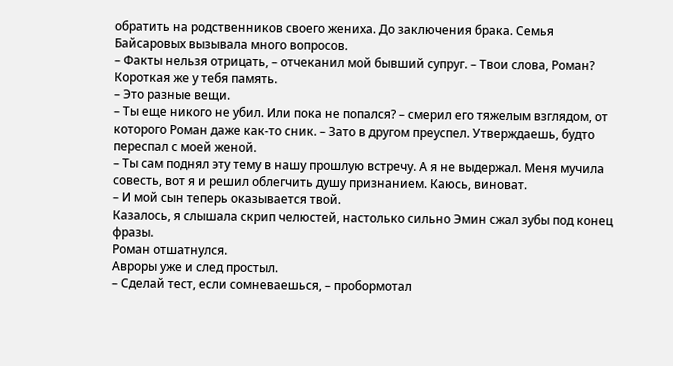обратить на родственников своего жениха. До заключения брака. Семья Байсаровых вызывала много вопросов.
– Факты нельзя отрицать, – отчеканил мой бывший супруг. – Твои слова, Роман? Короткая же у тебя память.
– Это разные вещи.
– Ты еще никого не убил. Или пока не попался? – смерил его тяжелым взглядом, от которого Роман даже как-то сник. – Зато в другом преуспел. Утверждаешь, будто переспал с моей женой.
– Ты сам поднял эту тему в нашу прошлую встречу. А я не выдержал. Меня мучила совесть, вот я и решил облегчить душу признанием. Каюсь, виноват.
– И мой сын теперь оказывается твой.
Казалось, я слышала скрип челюстей, настолько сильно Эмин сжал зубы под конец фразы.
Роман отшатнулся.
Авроры уже и след простыл.
– Сделай тест, если сомневаешься, – пробормотал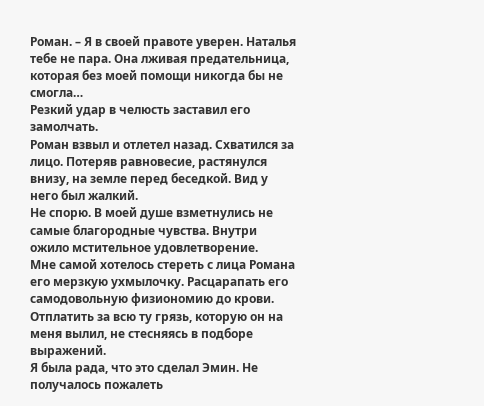Роман. – Я в своей правоте уверен. Наталья тебе не пара. Она лживая предательница, которая без моей помощи никогда бы не смогла…
Резкий удар в челюсть заставил его замолчать.
Роман взвыл и отлетел назад. Схватился за лицо. Потеряв равновесие, растянулся внизу, на земле перед беседкой. Вид у него был жалкий.
Не спорю. В моей душе взметнулись не самые благородные чувства. Внутри ожило мстительное удовлетворение.
Мне самой хотелось стереть с лица Романа его мерзкую ухмылочку. Расцарапать его самодовольную физиономию до крови. Отплатить за всю ту грязь, которую он на меня вылил, не стесняясь в подборе выражений.
Я была рада, что это сделал Эмин. Не получалось пожалеть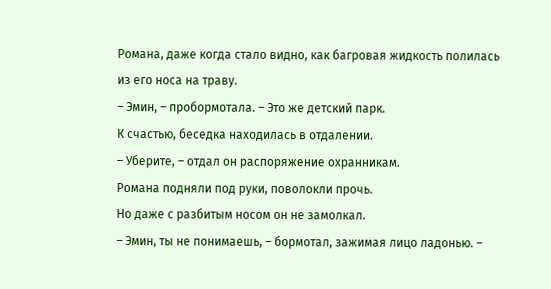Романа, даже когда стало видно, как багровая жидкость полилась из его носа на траву.
– Эмин, – пробормотала. – Это же детский парк.
К счастью, беседка находилась в отдалении.
– Уберите, – отдал он распоряжение охранникам.
Романа подняли под руки, поволокли прочь.
Но даже с разбитым носом он не замолкал.
– Эмин, ты не понимаешь, – бормотал, зажимая лицо ладонью. –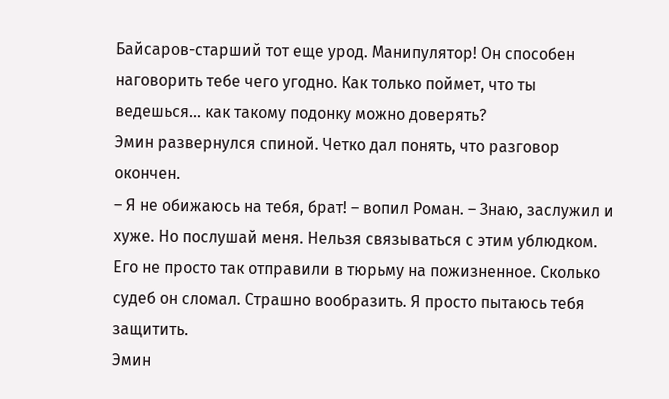Байсаров-старший тот еще урод. Манипулятор! Он способен наговорить тебе чего угодно. Как только поймет, что ты ведешься… как такому подонку можно доверять?
Эмин развернулся спиной. Четко дал понять, что разговор окончен.
– Я не обижаюсь на тебя, брат! – вопил Роман. – Знаю, заслужил и хуже. Но послушай меня. Нельзя связываться с этим ублюдком. Его не просто так отправили в тюрьму на пожизненное. Сколько судеб он сломал. Страшно вообразить. Я просто пытаюсь тебя защитить.
Эмин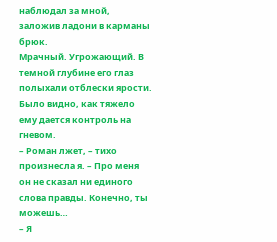наблюдал за мной, заложив ладони в карманы брюк.
Мрачный. Угрожающий. В темной глубине его глаз полыхали отблески ярости. Было видно, как тяжело ему дается контроль на гневом.
– Роман лжет, – тихо произнесла я. – Про меня он не сказал ни единого слова правды. Конечно, ты можешь…
– Я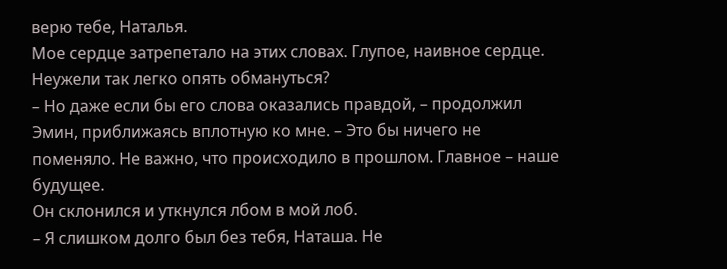верю тебе, Наталья.
Мое сердце затрепетало на этих словах. Глупое, наивное сердце.
Неужели так легко опять обмануться?
– Но даже если бы его слова оказались правдой, – продолжил Эмин, приближаясь вплотную ко мне. – Это бы ничего не поменяло. Не важно, что происходило в прошлом. Главное – наше будущее.
Он склонился и уткнулся лбом в мой лоб.
– Я слишком долго был без тебя, Наташа. Не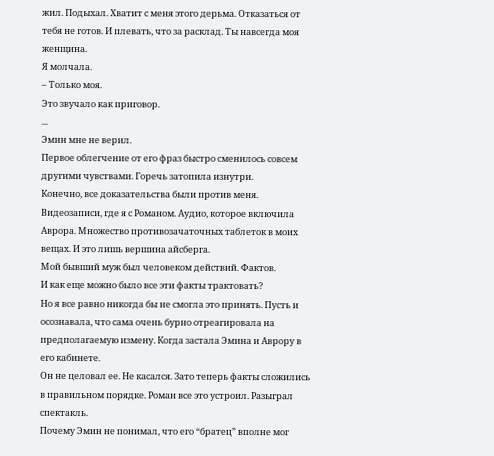жил. Подыхал. Хватит с меня этого дерьма. Отказаться от тебя не готов. И плевать, что за расклад. Ты навсегда моя женщина.
Я молчала.
– Только моя.
Это звучало как приговор.
...
Эмин мне не верил.
Первое облегчение от его фраз быстро сменилось совсем другими чувствами. Горечь затопила изнутри.
Конечно, все доказательства были против меня. Видеозаписи, где я с Романом. Аудио, которое включила Аврора. Множество противозачаточных таблеток в моих вещах. И это лишь вершина айсберга.
Мой бывший муж был человеком действий. Фактов.
И как еще можно было все эти факты трактовать?
Но я все равно никогда бы не смогла это принять. Пусть и осознавала, что сама очень бурно отреагировала на предполагаемую измену. Когда застала Эмина и Аврору в его кабинете.
Он не целовал ее. Не касался. Зато теперь факты сложились в правильном порядке. Роман все это устроил. Разыграл спектакль.
Почему Эмин не понимал, что его “братец” вполне мог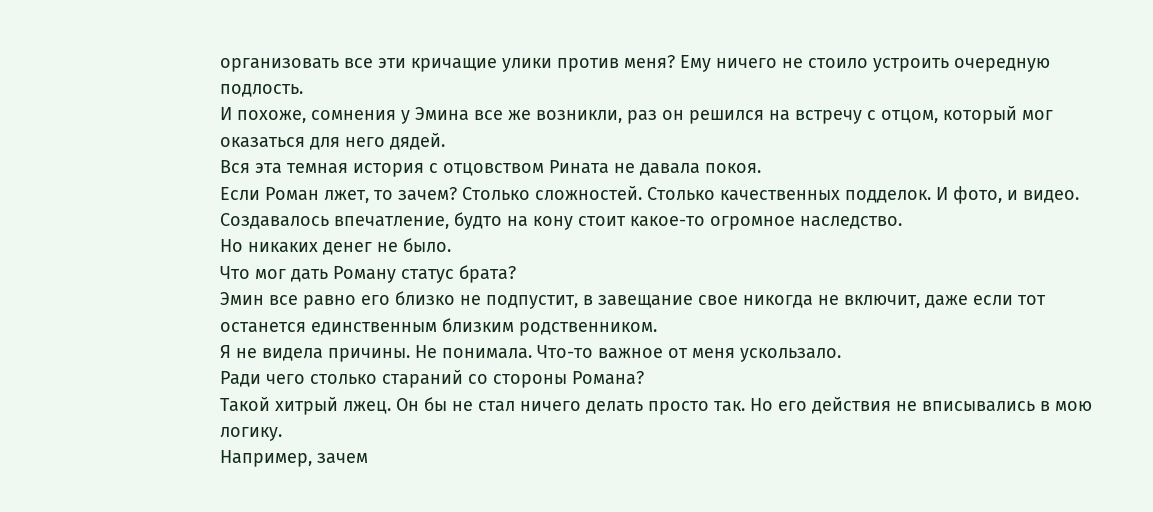организовать все эти кричащие улики против меня? Ему ничего не стоило устроить очередную подлость.
И похоже, сомнения у Эмина все же возникли, раз он решился на встречу с отцом, который мог оказаться для него дядей.
Вся эта темная история с отцовством Рината не давала покоя.
Если Роман лжет, то зачем? Столько сложностей. Столько качественных подделок. И фото, и видео. Создавалось впечатление, будто на кону стоит какое-то огромное наследство.
Но никаких денег не было.
Что мог дать Роману статус брата?
Эмин все равно его близко не подпустит, в завещание свое никогда не включит, даже если тот останется единственным близким родственником.
Я не видела причины. Не понимала. Что-то важное от меня ускользало.
Ради чего столько стараний со стороны Романа?
Такой хитрый лжец. Он бы не стал ничего делать просто так. Но его действия не вписывались в мою логику.
Например, зачем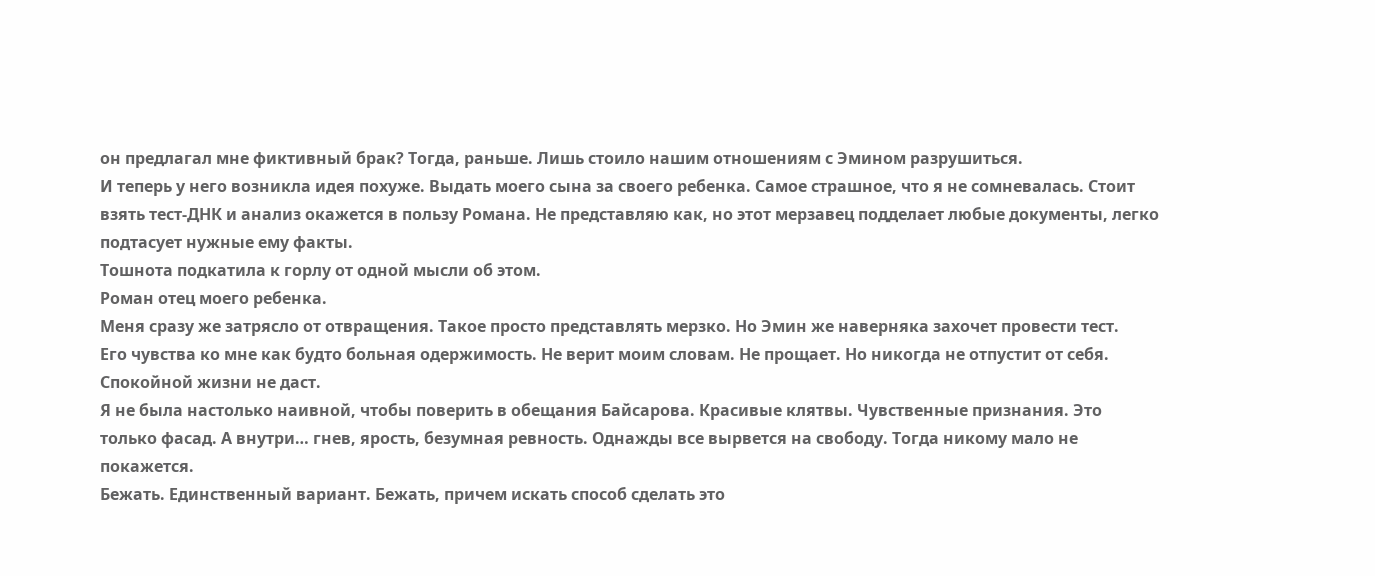он предлагал мне фиктивный брак? Тогда, раньше. Лишь стоило нашим отношениям с Эмином разрушиться.
И теперь у него возникла идея похуже. Выдать моего сына за своего ребенка. Самое страшное, что я не сомневалась. Стоит взять тест-ДНК и анализ окажется в пользу Романа. Не представляю как, но этот мерзавец подделает любые документы, легко подтасует нужные ему факты.
Тошнота подкатила к горлу от одной мысли об этом.
Роман отец моего ребенка.
Меня сразу же затрясло от отвращения. Такое просто представлять мерзко. Но Эмин же наверняка захочет провести тест.
Его чувства ко мне как будто больная одержимость. Не верит моим словам. Не прощает. Но никогда не отпустит от себя. Спокойной жизни не даст.
Я не была настолько наивной, чтобы поверить в обещания Байсарова. Красивые клятвы. Чувственные признания. Это только фасад. А внутри… гнев, ярость, безумная ревность. Однажды все вырвется на свободу. Тогда никому мало не покажется.
Бежать. Единственный вариант. Бежать, причем искать способ сделать это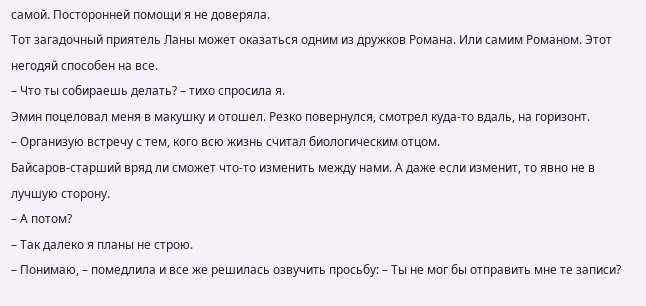самой. Посторонней помощи я не доверяла.
Тот загадочный приятель Ланы может оказаться одним из дружков Романа. Или самим Романом. Этот негодяй способен на все.
– Что ты собираешь делать? – тихо спросила я.
Эмин поцеловал меня в макушку и отошел. Резко повернулся, смотрел куда-то вдаль, на горизонт.
– Организую встречу с тем, кого всю жизнь считал биологическим отцом.
Байсаров-старший вряд ли сможет что-то изменить между нами. А даже если изменит, то явно не в лучшую сторону.
– А потом?
– Так далеко я планы не строю.
– Понимаю, – помедлила и все же решилась озвучить просьбу: – Ты не мог бы отправить мне те записи?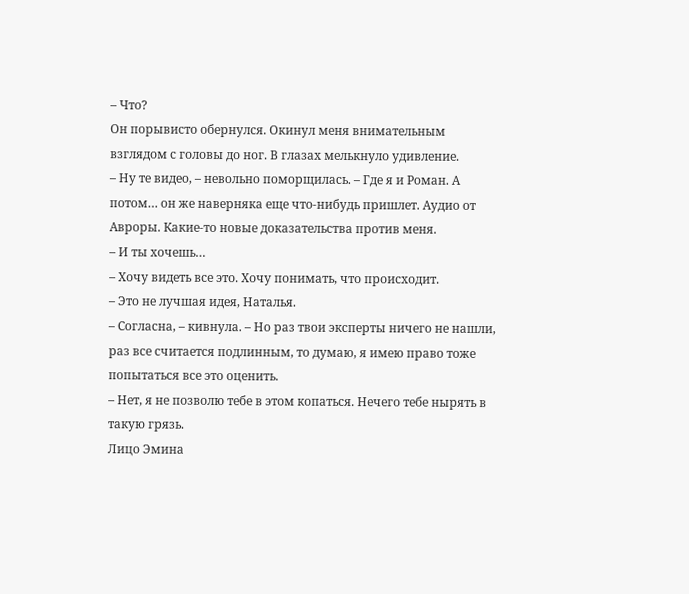– Что?
Он порывисто обернулся. Окинул меня внимательным взглядом с головы до ног. В глазах мелькнуло удивление.
– Ну те видео, – невольно поморщилась. – Где я и Роман. А потом… он же наверняка еще что-нибудь пришлет. Аудио от Авроры. Какие-то новые доказательства против меня.
– И ты хочешь…
– Хочу видеть все это. Хочу понимать, что происходит.
– Это не лучшая идея, Наталья.
– Согласна, – кивнула. – Но раз твои эксперты ничего не нашли, раз все считается подлинным, то думаю, я имею право тоже попытаться все это оценить.
– Нет, я не позволю тебе в этом копаться. Нечего тебе нырять в такую грязь.
Лицо Эмина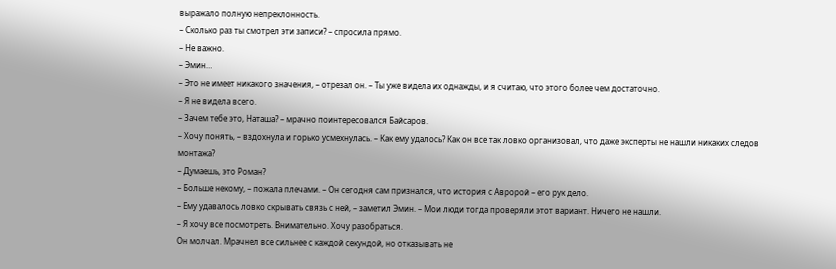выражало полную непреклонность.
– Сколько раз ты смотрел эти записи? – спросила прямо.
– Не важно.
– Эмин…
– Это не имеет никакого значения, – отрезал он. – Ты уже видела их однажды, и я считаю, что этого более чем достаточно.
– Я не видела всего.
– Зачем тебе это, Наташа? – мрачно поинтересовался Байсаров.
– Хочу понять, – вздохнула и горько усмехнулась. – Как ему удалось? Как он все так ловко организовал, что даже эксперты не нашли никаких следов монтажа?
– Думаешь, это Роман?
– Больше некому, – пожала плечами. – Он сегодня сам признался, что история с Авророй – его рук дело.
– Ему удавалось ловко скрывать связь с ней, – заметил Эмин. – Мои люди тогда проверяли этот вариант. Ничего не нашли.
– Я хочу все посмотреть. Внимательно. Хочу разобраться.
Он молчал. Мрачнел все сильнее с каждой секундой, но отказывать не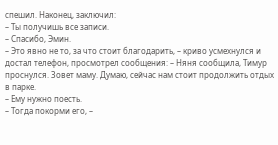спешил. Наконец, заключил:
– Ты получишь все записи.
– Спасибо, Эмин.
– Это явно не то, за что стоит благодарить, – криво усмехнулся и достал телефон, просмотрел сообщения: – Няня сообщила, Тимур проснулся. Зовет маму. Думаю, сейчас нам стоит продолжить отдых в парке.
– Ему нужно поесть.
– Тогда покорми его, –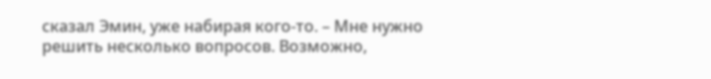сказал Эмин, уже набирая кого-то. – Мне нужно решить несколько вопросов. Возможно,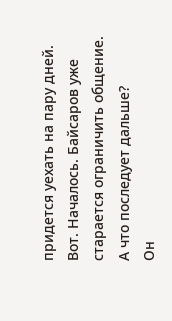придется уехать на пару дней.
Вот. Началось. Байсаров уже старается ограничить общение.
А что последует дальше?
Он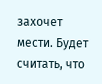захочет мести. Будет считать, что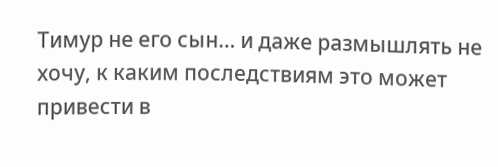Тимур не его сын… и даже размышлять не хочу, к каким последствиям это может привести в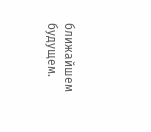ближайшем будущем.